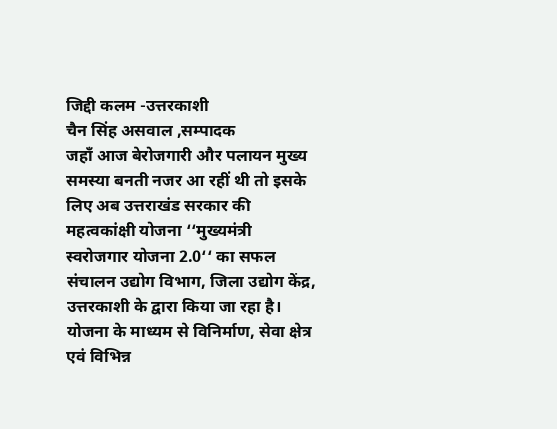जिद्दी कलम -उत्तरकाशी
चैन सिंह असवाल ,सम्पादक
जहाँ आज बेरोजगारी और पलायन मुख्य समस्या बनती नजर आ रहीं थी तो इसके लिए अब उत्तराखंड सरकार की महत्वकांक्षी योजना ‘‘मुख्यमंत्री स्वरोजगार योजना 2.0‘‘ का सफल संचालन उद्योग विभाग, जिला उद्योग केंद्र, उत्तरकाशी के द्वारा किया जा रहा है। योजना के माध्यम से विनिर्माण, सेवा क्षेत्र एवं विभिन्न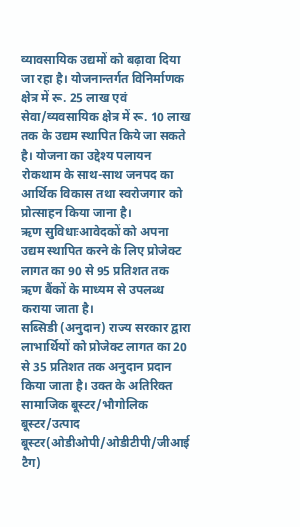व्यावसायिक उद्यमों को बढ़ावा दिया जा रहा है। योजनान्तर्गत विनिर्माणक क्षेत्र में रू. 25 लाख एवं सेवा/व्यवसायिक क्षेत्र में रू. 10 लाख तक के उद्यम स्थापित किये जा सकते है। योजना का उद्देश्य पलायन रोकथाम के साथ-साथ जनपद का आर्थिक विकास तथा स्वरोजगार को प्रोत्साहन किया जाना है।
ऋण सुविधाःआवेदकों को अपना उद्यम स्थापित करने के लिए प्रोजेक्ट लागत का 90 से 95 प्रतिशत तक ऋण बैंकों के माध्यम से उपलब्ध कराया जाता है।
सब्सिडी (अनुदान) राज्य सरकार द्वारा लाभार्थियों को प्रोजेक्ट लागत का 20 से 35 प्रतिशत तक अनुदान प्रदान किया जाता है। उक्त के अतिरिक्त सामाजिक बूस्टर/भौगोलिक बूस्टर/उत्पाद बूस्टर(ओडीओपी/ओडीटीपी/जीआई टैग)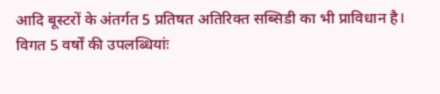आदि बूस्टरों के अंतर्गत 5 प्रतिषत अतिरिक्त सब्सिडी का भी प्राविधान है।
विगत 5 वर्षों की उपलब्धियांः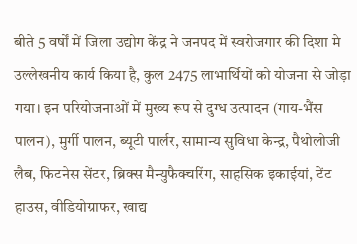बीते 5 वर्षों में जिला उद्योग केंद्र ने जनपद में स्वरोजगार की दिशा मे उल्लेखनीय कार्य किया है, कुल 2475 लाभार्थियों को योजना से जोड़ा गया। इन परियोजनाओं में मुख्य रूप से दुग्ध उत्पादन (गाय-भैंस पालन), मुर्गी पालन, ब्यूटी पार्लर, सामान्य सुविधा केन्द्र, पैथोलोजी लैब, फिटनेस सेंटर, ब्रिक्स मैन्युफैक्चरिंग, साहसिक इकाईयां, टेंट हाउस, वीडियोग्राफर, खाद्य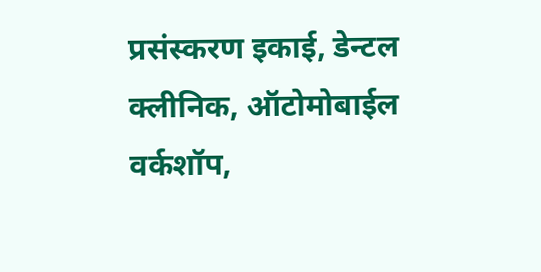प्रसंस्करण इकाई, डेन्टल क्लीनिक, ऑटोमोबाईल वर्कशॉप,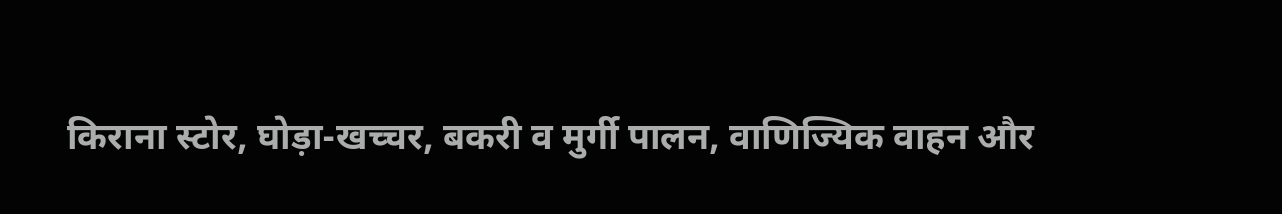किराना स्टोर, घोड़ा-खच्चर, बकरी व मुर्गी पालन, वाणिज्यिक वाहन और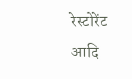रेस्टोरेंट आदि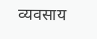व्यवसाय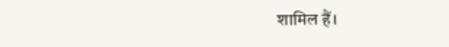शामिल हैं।